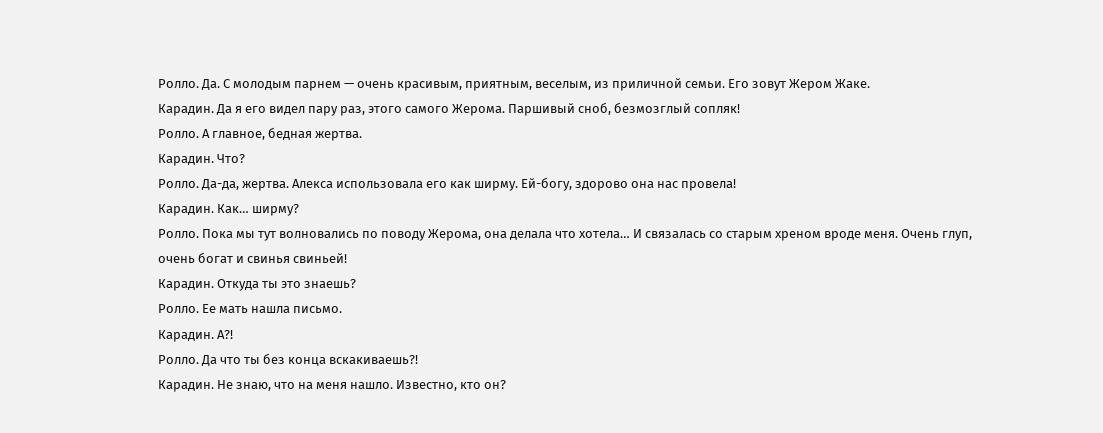Ролло. Да. С молодым парнем — очень красивым, приятным, веселым, из приличной семьи. Его зовут Жером Жаке.
Карадин. Да я его видел пару раз, этого самого Жерома. Паршивый сноб, безмозглый сопляк!
Ролло. А главное, бедная жертва.
Карадин. Что?
Ролло. Да-да, жертва. Алекса использовала его как ширму. Ей-богу, здорово она нас провела!
Карадин. Как… ширму?
Ролло. Пока мы тут волновались по поводу Жерома, она делала что хотела… И связалась со старым хреном вроде меня. Очень глуп, очень богат и свинья свиньей!
Карадин. Откуда ты это знаешь?
Ролло. Ее мать нашла письмо.
Карадин. А?!
Ролло. Да что ты без конца вскакиваешь?!
Карадин. Не знаю, что на меня нашло. Известно, кто он?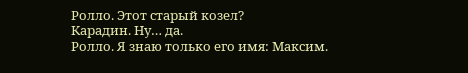Ролло. Этот старый козел?
Карадин. Ну… да.
Ролло. Я знаю только его имя: Максим.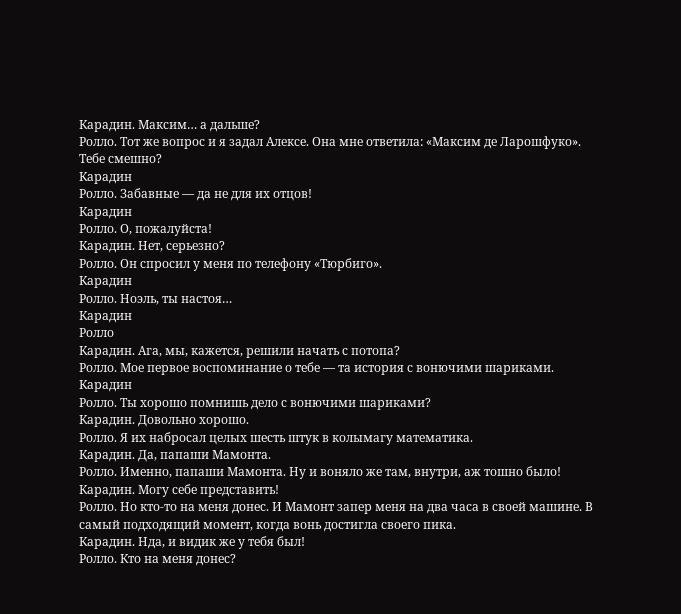Карадин. Максим… а дальше?
Ролло. Тот же вопрос и я задал Алексе. Она мне ответила: «Максим де Ларошфуко».
Тебе смешно?
Карадин
Ролло. Забавные — да не для их отцов!
Карадин
Ролло. О, пожалуйста!
Карадин. Нет, серьезно?
Ролло. Он спросил у меня по телефону «Тюрбиго».
Карадин
Ролло. Ноэль, ты настоя…
Карадин
Ролло
Карадин. Ага, мы, кажется, решили начать с потопа?
Ролло. Мое первое воспоминание о тебе — та история с вонючими шариками.
Карадин
Ролло. Ты хорошо помнишь дело с вонючими шариками?
Карадин. Довольно хорошо.
Ролло. Я их набросал целых шесть штук в колымагу математика.
Карадин. Да, папаши Мамонта.
Ролло. Именно, папаши Мамонта. Ну и воняло же там, внутри, аж тошно было!
Карадин. Могу себе представить!
Ролло. Но кто-то на меня донес. И Мамонт запер меня на два часа в своей машине. В самый подходящий момент, когда вонь достигла своего пика.
Карадин. Нда, и видик же у тебя был!
Ролло. Кто на меня донес?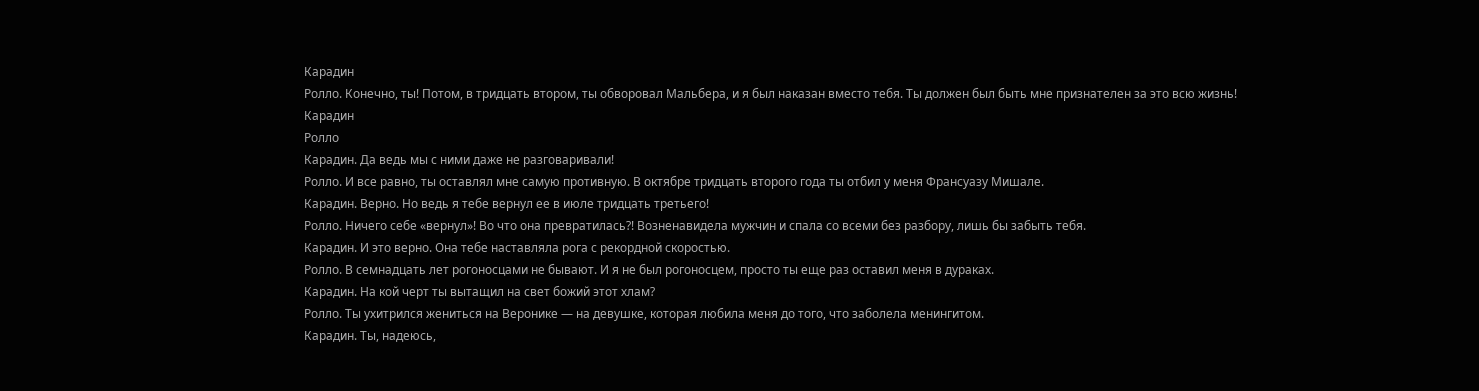Карадин
Ролло. Конечно, ты! Потом, в тридцать втором, ты обворовал Мальбера, и я был наказан вместо тебя. Ты должен был быть мне признателен за это всю жизнь!
Карадин
Ролло
Карадин. Да ведь мы с ними даже не разговаривали!
Ролло. И все равно, ты оставлял мне самую противную. В октябре тридцать второго года ты отбил у меня Франсуазу Мишале.
Карадин. Верно. Но ведь я тебе вернул ее в июле тридцать третьего!
Ролло. Ничего себе «вернул»! Во что она превратилась?! Возненавидела мужчин и спала со всеми без разбору, лишь бы забыть тебя.
Карадин. И это верно. Она тебе наставляла рога с рекордной скоростью.
Ролло. В семнадцать лет рогоносцами не бывают. И я не был рогоносцем, просто ты еще раз оставил меня в дураках.
Карадин. На кой черт ты вытащил на свет божий этот хлам?
Ролло. Ты ухитрился жениться на Веронике — на девушке, которая любила меня до того, что заболела менингитом.
Карадин. Ты, надеюсь,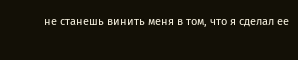не станешь винить меня в том, что я сделал ее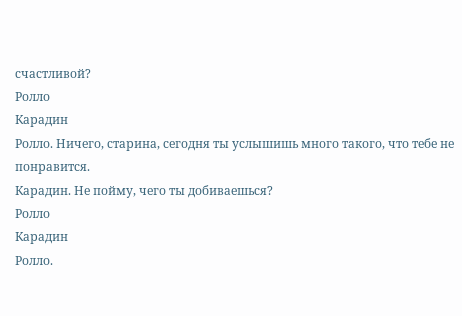счастливой?
Ролло
Карадин
Ролло. Ничего, старина, сегодня ты услышишь много такого, что тебе не понравится.
Карадин. Не пойму, чего ты добиваешься?
Ролло
Карадин
Ролло.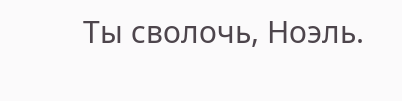Ты сволочь, Ноэль.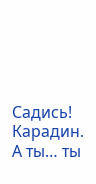Садись!
Карадин. А ты… ты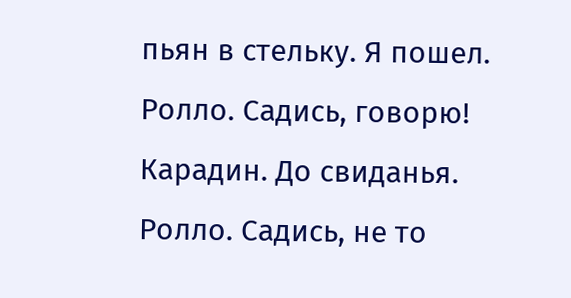пьян в стельку. Я пошел.
Ролло. Садись, говорю!
Карадин. До свиданья.
Ролло. Садись, не то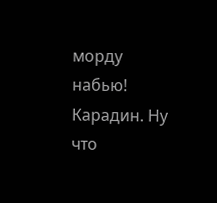морду набью!
Карадин. Ну что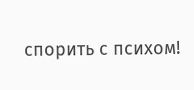спорить с психом!